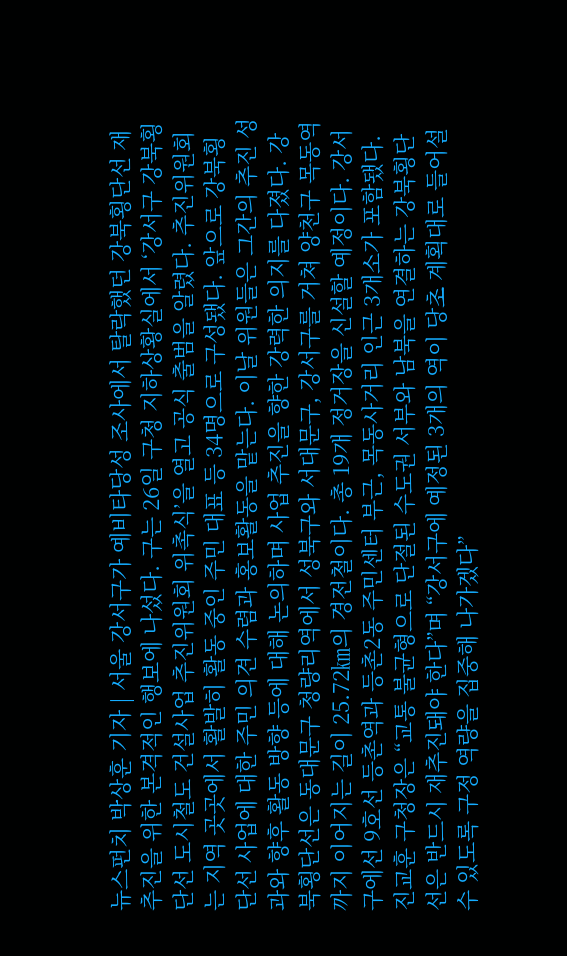뉴스펀치 박상훈 기자 | 서울 강서구가 예비타당성 조사에서 탈락했던 강북횡단선 재추진을 위한 본격적인 행보에 나섰다. 구는 26일 구청 지하상황실에서 ‘강서구 강북횡단선 도시철도 건설사업 추진위원회 위촉식’을 열고 공식 출범을 알렸다. 추진위원회는 지역 곳곳에서 활발히 활동 중인 주민 대표 등 34명으로 구성됐다. 앞으로 강북횡단선 사업에 대한 주민 의견 수렴과 홍보활동을 맡는다. 이날 위원들은 그간의 추진 성과와 향후 활동 방향 등에 대해 논의하며 사업 추진을 향한 강력한 의지를 다졌다. 강북횡단선은 동대문구 청량리역에서 성북구와 서대문구, 강서구를 거쳐 양천구 목동역까지 이어지는 길이 25.72㎞의 경전철이다. 총 19개 정거장을 신설할 예정이다. 강서구에선 9호선 등촌역과 등촌2동 주민센터 부근, 목동사거리 인근 3개소가 포함됐다. 진교훈 구청장은 “교통 불균형으로 단절된 수도권 서부와 남북을 연결하는 강북횡단선은 반드시 재추진돼야 한다”며 “강서구에 예정된 3개의 역이 당초 계획대로 들어설 수 있도록 구정 역량을 집중해 나가겠다”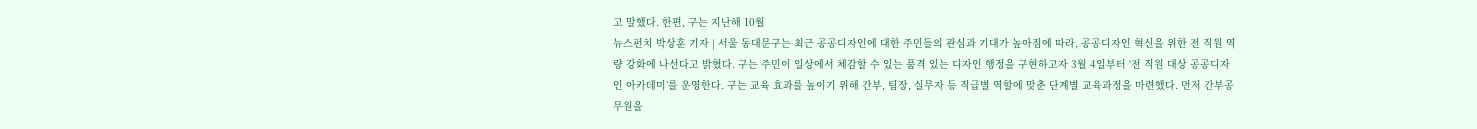고 말했다. 한편, 구는 지난해 10월
뉴스펀치 박상훈 기자 | 서울 동대문구는 최근 공공디자인에 대한 주민들의 관심과 기대가 높아짐에 따라, 공공디자인 혁신을 위한 전 직원 역량 강화에 나선다고 밝혔다. 구는 주민이 일상에서 체감할 수 있는 품격 있는 디자인 행정을 구현하고자 3월 4일부터 ‘전 직원 대상 공공디자인 아카데미’를 운영한다. 구는 교육 효과를 높이기 위해 간부, 팀장, 실무자 등 직급별 역할에 맞춘 단계별 교육과정을 마련했다. 먼저 간부공무원을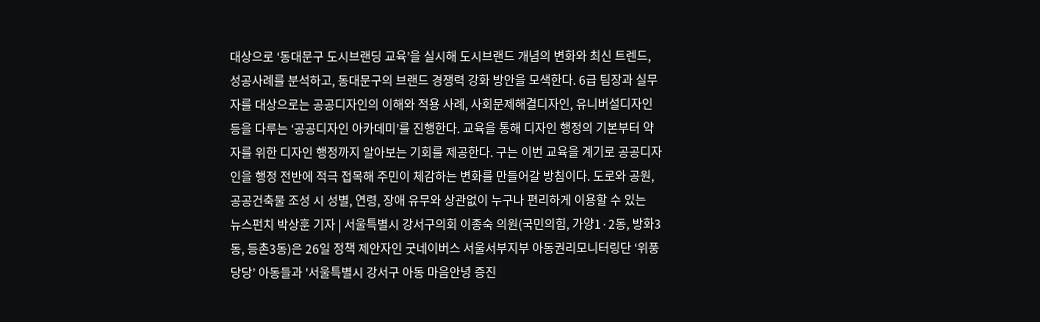대상으로 ‘동대문구 도시브랜딩 교육’을 실시해 도시브랜드 개념의 변화와 최신 트렌드, 성공사례를 분석하고, 동대문구의 브랜드 경쟁력 강화 방안을 모색한다. 6급 팀장과 실무자를 대상으로는 공공디자인의 이해와 적용 사례, 사회문제해결디자인, 유니버설디자인 등을 다루는 ‘공공디자인 아카데미’를 진행한다. 교육을 통해 디자인 행정의 기본부터 약자를 위한 디자인 행정까지 알아보는 기회를 제공한다. 구는 이번 교육을 계기로 공공디자인을 행정 전반에 적극 접목해 주민이 체감하는 변화를 만들어갈 방침이다. 도로와 공원, 공공건축물 조성 시 성별, 연령, 장애 유무와 상관없이 누구나 편리하게 이용할 수 있는
뉴스펀치 박상훈 기자 | 서울특별시 강서구의회 이종숙 의원(국민의힘, 가양1·2동, 방화3동, 등촌3동)은 26일 정책 제안자인 굿네이버스 서울서부지부 아동권리모니터링단 ‘위풍당당’ 아동들과 '서울특별시 강서구 아동 마음안녕 증진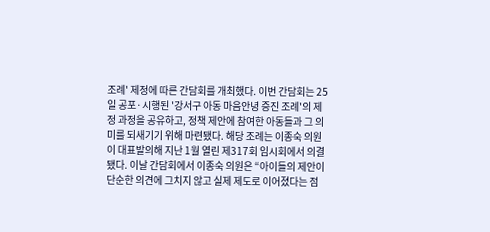조례' 제정에 따른 간담회를 개최했다. 이번 간담회는 25일 공포·시행된 '강서구 아동 마음안녕 증진 조례'의 제정 과정을 공유하고, 정책 제안에 참여한 아동들과 그 의미를 되새기기 위해 마련됐다. 해당 조례는 이종숙 의원이 대표발의해 지난 1월 열린 제317회 임시회에서 의결됐다. 이날 간담회에서 이종숙 의원은 “아이들의 제안이 단순한 의견에 그치지 않고 실제 제도로 이어졌다는 점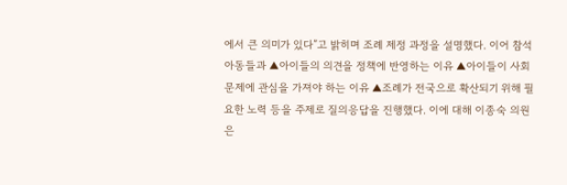에서 큰 의미가 있다”고 밝히며 조례 제정 과정을 설명했다. 이어 참석 아동들과 ▲아이들의 의견을 정책에 반영하는 이유 ▲아이들이 사회문제에 관심을 가져야 하는 이유 ▲조례가 전국으로 확산되기 위해 필요한 노력 등을 주제로 질의응답을 진행했다. 이에 대해 이종숙 의원은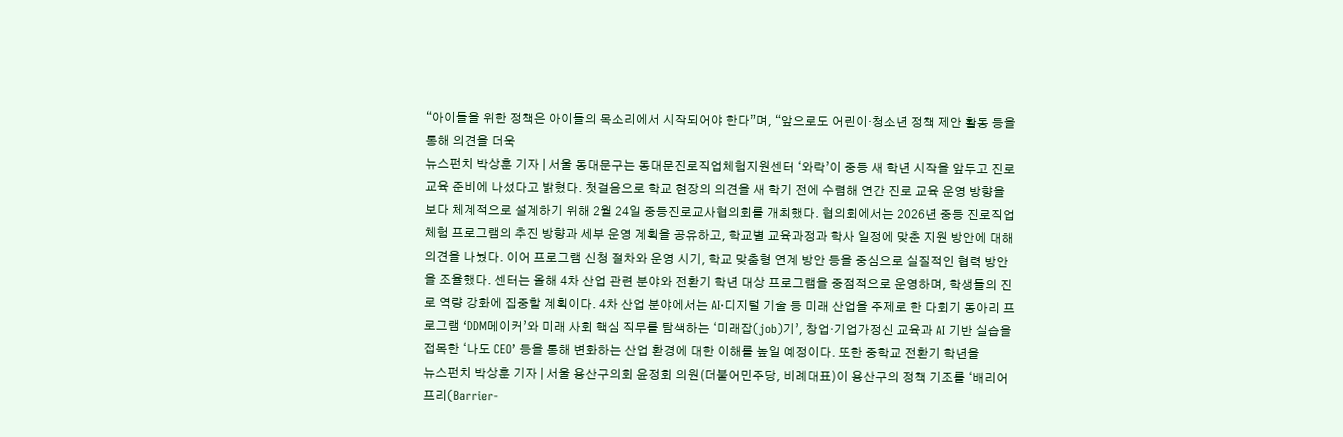“아이들을 위한 정책은 아이들의 목소리에서 시작되어야 한다”며, “앞으로도 어린이·청소년 정책 제안 활동 등을 통해 의견을 더욱
뉴스펀치 박상훈 기자 | 서울 동대문구는 동대문진로직업체험지원센터 ‘와락’이 중등 새 학년 시작을 앞두고 진로 교육 준비에 나섰다고 밝혔다. 첫걸음으로 학교 현장의 의견을 새 학기 전에 수렴해 연간 진로 교육 운영 방향을 보다 체계적으로 설계하기 위해 2월 24일 중등진로교사협의회를 개최했다. 협의회에서는 2026년 중등 진로직업체험 프로그램의 추진 방향과 세부 운영 계획을 공유하고, 학교별 교육과정과 학사 일정에 맞춘 지원 방안에 대해 의견을 나눴다. 이어 프로그램 신청 절차와 운영 시기, 학교 맞춤형 연계 방안 등을 중심으로 실질적인 협력 방안을 조율했다. 센터는 올해 4차 산업 관련 분야와 전환기 학년 대상 프로그램을 중점적으로 운영하며, 학생들의 진로 역량 강화에 집중할 계획이다. 4차 산업 분야에서는 AI·디지털 기술 등 미래 산업을 주제로 한 다회기 동아리 프로그램 ‘DDM메이커’와 미래 사회 핵심 직무를 탐색하는 ‘미래잡(job)기’, 창업·기업가정신 교육과 AI 기반 실습을 접목한 ‘나도 CEO’ 등을 통해 변화하는 산업 환경에 대한 이해를 높일 예정이다. 또한 중학교 전환기 학년을
뉴스펀치 박상훈 기자 | 서울 용산구의회 윤정회 의원(더불어민주당, 비례대표)이 용산구의 정책 기조를 ‘배리어프리(Barrier-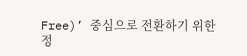Free)’ 중심으로 전환하기 위한 정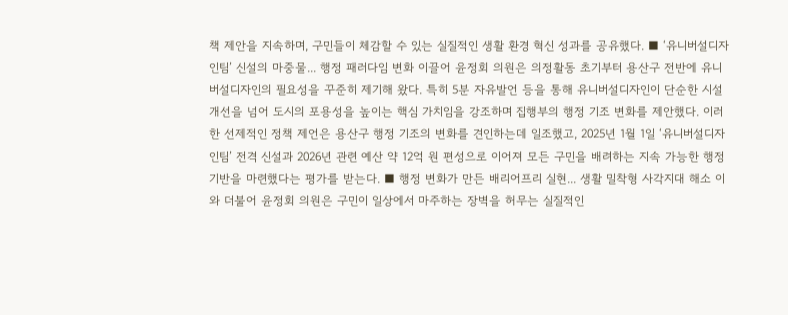책 제안을 지속하며, 구민들이 체감할 수 있는 실질적인 생활 환경 혁신 성과를 공유했다. ■ ‘유니버설디자인팀’ 신설의 마중물... 행정 패러다임 변화 이끌어 윤정회 의원은 의정활동 초기부터 용산구 전반에 유니버설디자인의 필요성을 꾸준히 제기해 왔다. 특히 5분 자유발언 등을 통해 유니버설디자인이 단순한 시설 개선을 넘어 도시의 포용성을 높이는 핵심 가치임을 강조하며 집행부의 행정 기조 변화를 제안했다. 이러한 선제적인 정책 제언은 용산구 행정 기조의 변화를 견인하는데 일조했고, 2025년 1월 1일 ‘유니버설디자인팀’ 전격 신설과 2026년 관련 예산 약 12억 원 편성으로 이어져 모든 구민을 배려하는 지속 가능한 행정 기반을 마련했다는 평가를 받는다. ■ 행정 변화가 만든 배리어프리 실현... 생활 밀착형 사각지대 해소 이와 더불어 윤정회 의원은 구민이 일상에서 마주하는 장벽을 허무는 실질적인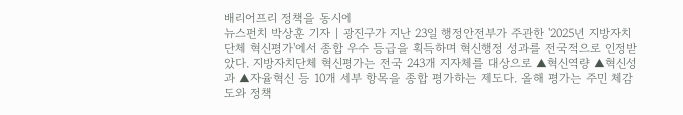배리어프리 정책을 동시에
뉴스펀치 박상훈 기자 | 광진구가 지난 23일 행정안전부가 주관한 '2025년 지방자치단체 혁신평가'에서 종합 우수 등급을 획득하며 혁신행정 성과를 전국적으로 인정받았다. 지방자치단체 혁신평가는 전국 243개 지자체를 대상으로 ▲혁신역량 ▲혁신성과 ▲자율혁신 등 10개 세부 항목을 종합 평가하는 제도다. 올해 평가는 주민 체감도와 정책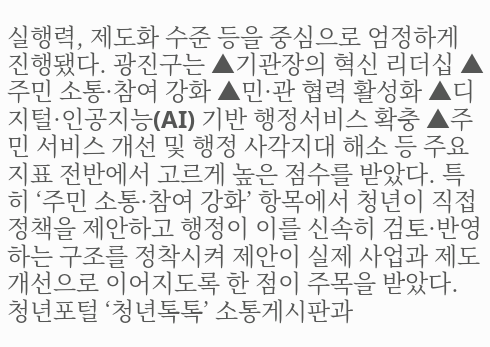실행력, 제도화 수준 등을 중심으로 엄정하게 진행됐다. 광진구는 ▲기관장의 혁신 리더십 ▲주민 소통·참여 강화 ▲민·관 협력 활성화 ▲디지털·인공지능(AI) 기반 행정서비스 확충 ▲주민 서비스 개선 및 행정 사각지대 해소 등 주요 지표 전반에서 고르게 높은 점수를 받았다. 특히 ‘주민 소통·참여 강화’ 항목에서 청년이 직접 정책을 제안하고 행정이 이를 신속히 검토·반영하는 구조를 정착시켜 제안이 실제 사업과 제도 개선으로 이어지도록 한 점이 주목을 받았다. 청년포털 ‘청년톡톡’ 소통게시판과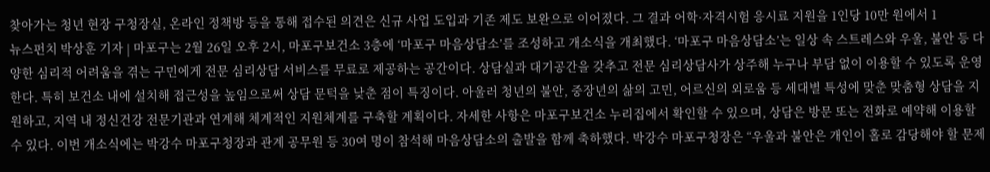찾아가는 청년 현장 구청장실, 온라인 정책방 등을 통해 접수된 의견은 신규 사업 도입과 기존 제도 보완으로 이어졌다. 그 결과 어학·자격시험 응시료 지원을 1인당 10만 원에서 1
뉴스펀치 박상훈 기자 | 마포구는 2월 26일 오후 2시, 마포구보건소 3층에 ‘마포구 마음상담소’를 조성하고 개소식을 개최했다. ‘마포구 마음상담소’는 일상 속 스트레스와 우울, 불안 등 다양한 심리적 어려움을 겪는 구민에게 전문 심리상담 서비스를 무료로 제공하는 공간이다. 상담실과 대기공간을 갖추고 전문 심리상담사가 상주해 누구나 부담 없이 이용할 수 있도록 운영한다. 특히 보건소 내에 설치해 접근성을 높임으로써 상담 문턱을 낮춘 점이 특징이다. 아울러 청년의 불안, 중장년의 삶의 고민, 어르신의 외로움 등 세대별 특성에 맞춘 맞춤형 상담을 지원하고, 지역 내 정신건강 전문기관과 연계해 체계적인 지원체계를 구축할 계획이다. 자세한 사항은 마포구보건소 누리집에서 확인할 수 있으며, 상담은 방문 또는 전화로 예약해 이용할 수 있다. 이번 개소식에는 박강수 마포구청장과 관계 공무원 등 30여 명이 참석해 마음상담소의 출발을 함께 축하했다. 박강수 마포구청장은 “우울과 불안은 개인이 홀로 감당해야 할 문제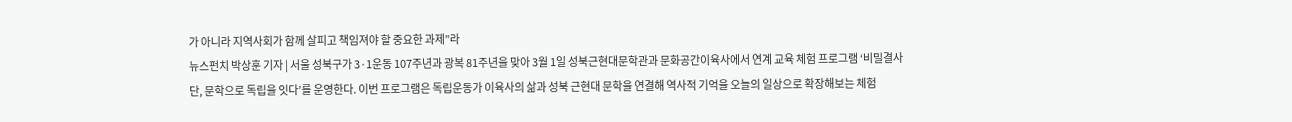가 아니라 지역사회가 함께 살피고 책임져야 할 중요한 과제”라
뉴스펀치 박상훈 기자 | 서울 성북구가 3·1운동 107주년과 광복 81주년을 맞아 3월 1일 성북근현대문학관과 문화공간이육사에서 연계 교육 체험 프로그램 ‘비밀결사단, 문학으로 독립을 잇다’를 운영한다. 이번 프로그램은 독립운동가 이육사의 삶과 성북 근현대 문학을 연결해 역사적 기억을 오늘의 일상으로 확장해보는 체험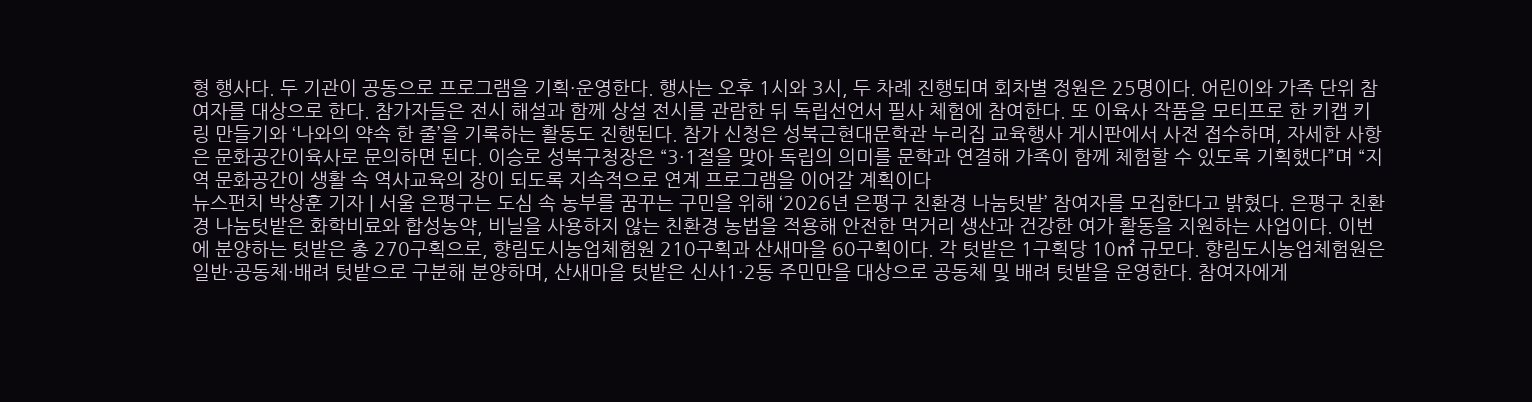형 행사다. 두 기관이 공동으로 프로그램을 기획·운영한다. 행사는 오후 1시와 3시, 두 차례 진행되며 회차별 정원은 25명이다. 어린이와 가족 단위 참여자를 대상으로 한다. 참가자들은 전시 해설과 함께 상설 전시를 관람한 뒤 독립선언서 필사 체험에 참여한다. 또 이육사 작품을 모티프로 한 키캡 키링 만들기와 ‘나와의 약속 한 줄’을 기록하는 활동도 진행된다. 참가 신청은 성북근현대문학관 누리집 교육행사 게시판에서 사전 접수하며, 자세한 사항은 문화공간이육사로 문의하면 된다. 이승로 성북구청장은 “3·1절을 맞아 독립의 의미를 문학과 연결해 가족이 함께 체험할 수 있도록 기획했다”며 “지역 문화공간이 생활 속 역사교육의 장이 되도록 지속적으로 연계 프로그램을 이어갈 계획이다
뉴스펀치 박상훈 기자 | 서울 은평구는 도심 속 농부를 꿈꾸는 구민을 위해 ‘2026년 은평구 친환경 나눔텃밭’ 참여자를 모집한다고 밝혔다. 은평구 친환경 나눔텃밭은 화학비료와 합성농약, 비닐을 사용하지 않는 친환경 농법을 적용해 안전한 먹거리 생산과 건강한 여가 활동을 지원하는 사업이다. 이번에 분양하는 텃밭은 총 270구획으로, 향림도시농업체험원 210구획과 산새마을 60구획이다. 각 텃밭은 1구획당 10㎡ 규모다. 향림도시농업체험원은 일반·공동체·배려 텃밭으로 구분해 분양하며, 산새마을 텃밭은 신사1·2동 주민만을 대상으로 공동체 및 배려 텃밭을 운영한다. 참여자에게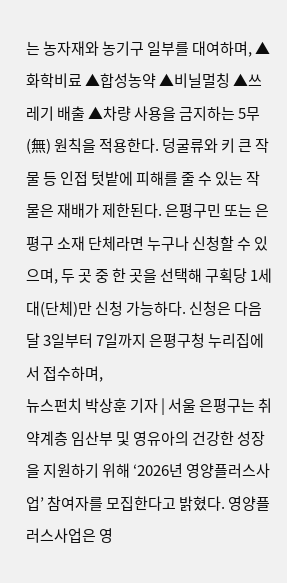는 농자재와 농기구 일부를 대여하며, ▲화학비료 ▲합성농약 ▲비닐멀칭 ▲쓰레기 배출 ▲차량 사용을 금지하는 5무(無) 원칙을 적용한다. 덩굴류와 키 큰 작물 등 인접 텃밭에 피해를 줄 수 있는 작물은 재배가 제한된다. 은평구민 또는 은평구 소재 단체라면 누구나 신청할 수 있으며, 두 곳 중 한 곳을 선택해 구획당 1세대(단체)만 신청 가능하다. 신청은 다음 달 3일부터 7일까지 은평구청 누리집에서 접수하며,
뉴스펀치 박상훈 기자 | 서울 은평구는 취약계층 임산부 및 영유아의 건강한 성장을 지원하기 위해 ‘2026년 영양플러스사업’ 참여자를 모집한다고 밝혔다. 영양플러스사업은 영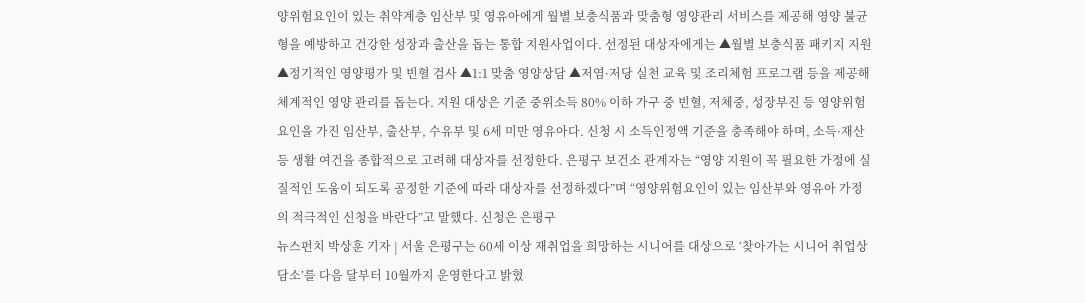양위험요인이 있는 취약계층 임산부 및 영유아에게 월별 보충식품과 맞춤형 영양관리 서비스를 제공해 영양 불균형을 예방하고 건강한 성장과 출산을 돕는 통합 지원사업이다. 선정된 대상자에게는 ▲월별 보충식품 패키지 지원 ▲정기적인 영양평가 및 빈혈 검사 ▲1:1 맞춤 영양상담 ▲저염·저당 실천 교육 및 조리체험 프로그램 등을 제공해 체계적인 영양 관리를 돕는다. 지원 대상은 기준 중위소득 80% 이하 가구 중 빈혈, 저체중, 성장부진 등 영양위험요인을 가진 임산부, 출산부, 수유부 및 6세 미만 영유아다. 신청 시 소득인정액 기준을 충족해야 하며, 소득·재산 등 생활 여건을 종합적으로 고려해 대상자를 선정한다. 은평구 보건소 관계자는 “영양 지원이 꼭 필요한 가정에 실질적인 도움이 되도록 공정한 기준에 따라 대상자를 선정하겠다”며 “영양위험요인이 있는 임산부와 영유아 가정의 적극적인 신청을 바란다”고 말했다. 신청은 은평구
뉴스펀치 박상훈 기자 | 서울 은평구는 60세 이상 재취업을 희망하는 시니어를 대상으로 ‘찾아가는 시니어 취업상담소’를 다음 달부터 10월까지 운영한다고 밝혔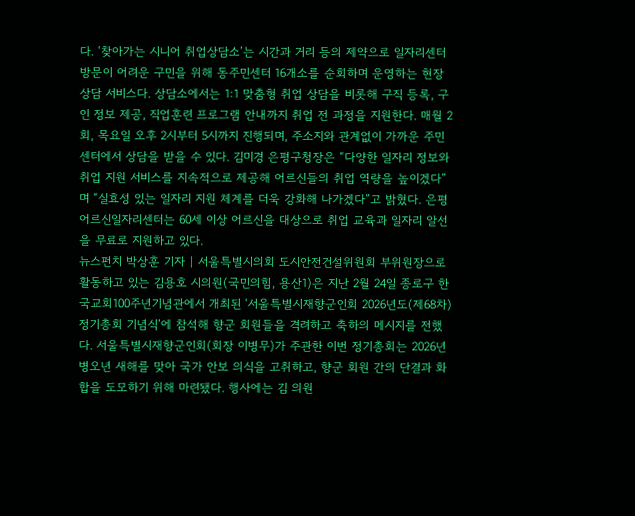다. ‘찾아가는 시니어 취업상담소’는 시간과 거리 등의 제약으로 일자리센터 방문이 어려운 구민을 위해 동주민센터 16개소를 순회하며 운영하는 현장 상담 서비스다. 상담소에서는 1:1 맞춤형 취업 상담을 비롯해 구직 등록, 구인 정보 제공, 직업훈련 프로그램 안내까지 취업 전 과정을 지원한다. 매월 2회, 목요일 오후 2시부터 5시까지 진행되며, 주소지와 관계없이 가까운 주민센터에서 상담을 받을 수 있다. 김미경 은평구청장은 “다양한 일자리 정보와 취업 지원 서비스를 지속적으로 제공해 어르신들의 취업 역량을 높이겠다”며 “실효성 있는 일자리 지원 체계를 더욱 강화해 나가겠다”고 밝혔다. 은평어르신일자리센터는 60세 이상 어르신을 대상으로 취업 교육과 일자리 알선을 무료로 지원하고 있다.
뉴스펀치 박상훈 기자 | 서울특별시의회 도시안전건설위원회 부위원장으로 활동하고 있는 김용호 시의원(국민의힘, 용산1)은 지난 2월 24일 종로구 한국교회100주년기념관에서 개최된 ‘서울특별시재향군인회 2026년도(제68차) 정기총회 기념식’에 참석해 향군 회원들을 격려하고 축하의 메시지를 전했다. 서울특별시재향군인회(회장 이병무)가 주관한 이번 정기총회는 2026년 병오년 새해를 맞아 국가 안보 의식을 고취하고, 향군 회원 간의 단결과 화합을 도모하기 위해 마련됐다. 행사에는 김 의원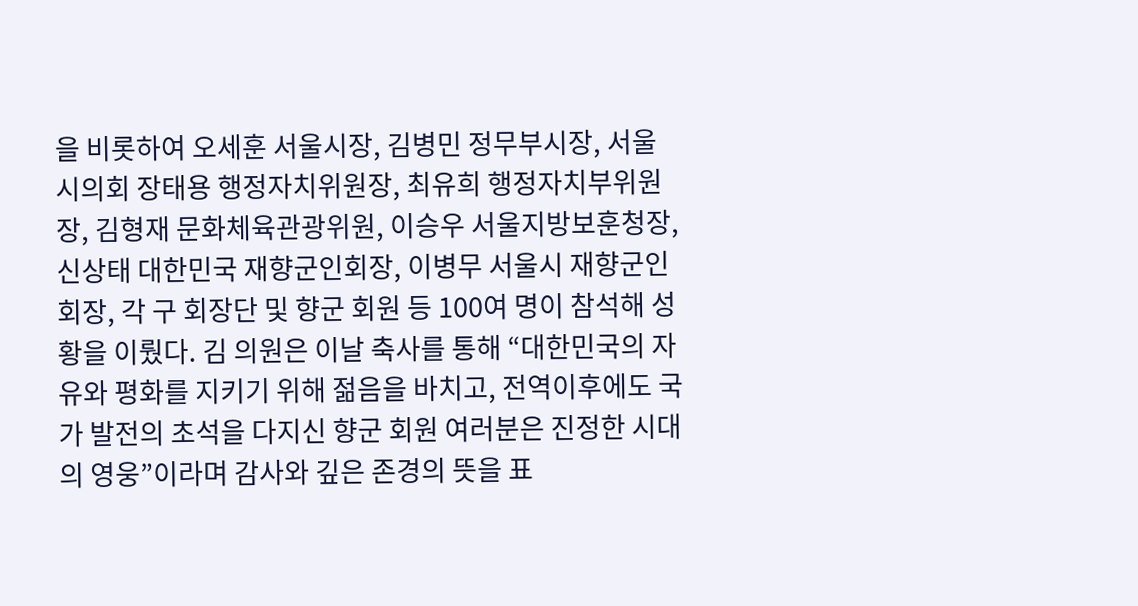을 비롯하여 오세훈 서울시장, 김병민 정무부시장, 서울시의회 장태용 행정자치위원장, 최유희 행정자치부위원장, 김형재 문화체육관광위원, 이승우 서울지방보훈청장, 신상태 대한민국 재향군인회장, 이병무 서울시 재향군인회장, 각 구 회장단 및 향군 회원 등 100여 명이 참석해 성황을 이뤘다. 김 의원은 이날 축사를 통해 “대한민국의 자유와 평화를 지키기 위해 젊음을 바치고, 전역이후에도 국가 발전의 초석을 다지신 향군 회원 여러분은 진정한 시대의 영웅”이라며 감사와 깊은 존경의 뜻을 표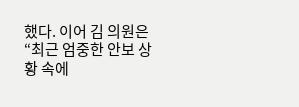했다. 이어 김 의원은 “최근 엄중한 안보 상황 속에